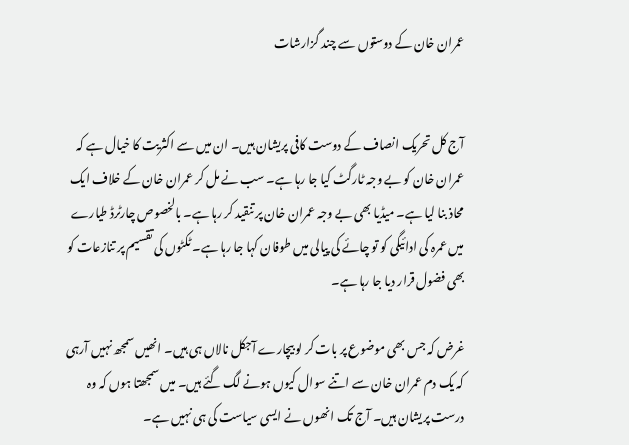عمران خان کے دوستوں سے چند گزارشات


آج کل تحریک انصاف کے دوست کافی پریشان ہیں۔ ان میں سے اکثریت کا خیال ہے کہ عمران خان کو بے وجہ ٹارگٹ کیا جا رہا ہے۔ سب نے مل کر عمران خان کے خلاف ایک محاذ بنا لیا ہے۔ میڈیا بھی بے وجہ عمران خان پر تنقید کر رہا ہے۔ بالخصوص چارٹرڈ طیارے میں عمرہ کی ادائیگی کو تو چائے کی پیالی میں طوفان کہا جا رہا ہے۔ ٹکٹوں کی تقسیم پر تنازعات کو بھی فضول قرار دیا جا رہا ہے۔

غرض کہ جس بھی موضوع پر بات کر لو بیچارے آجکل نالاں ہی ہیں۔ انھیں سمجھ نہیں آرہی کہ یک دم عمران خان سے اتنے سوال کیوں ہونے لگ گئے ہیں۔ میں سمجھتا ہوں کہ وہ درست پریشان ہیں۔ آج تک انھوں نے ایسی سیاست کی ہی نہیں ہے۔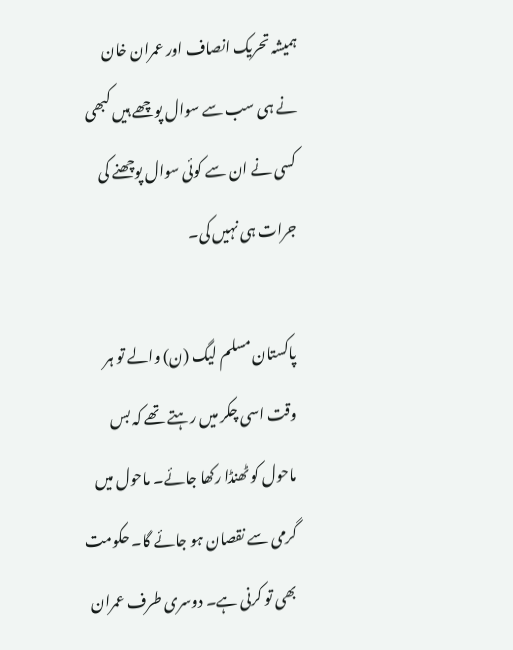ہمیشہ تحریک انصاف اور عمران خان نے ہی سب سے سوال پوچھے ہیں کبھی کسی نے ان سے کوئی سوال پوچھنے کی جرات ہی نہیں کی۔

پاکستان مسلم لیگ (ن) والے تو ہر وقت اسی چکر میں رہتے تھے کہ بس ماحول کو ٹھنڈا رکھا جائے۔ ماحول میں گرمی سے نقصان ہو جائے گا۔ حکومت بھی تو کرنی ہے۔ دوسری طرف عمران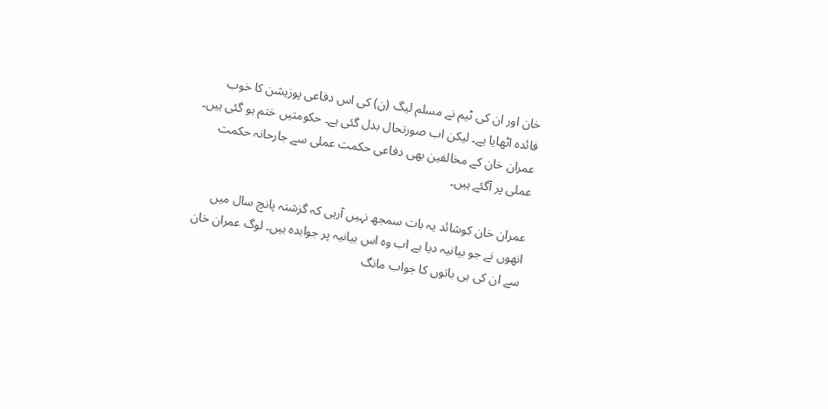خان اور ان کی ٹیم نے مسلم لیگ (ن) کی اس دفاعی پوزیشن کا خوب فائدہ اٹھایا ہے۔ لیکن اب صورتحال بدل گئی ہے۔ حکومتیں ختم ہو گئی ہیں۔ عمران خان کے مخالفین بھی دفاعی حکمت عملی سے جارحانہ حکمت عملی پر آگئے ہیں۔

عمران خان کوشائد یہ بات سمجھ نہیں آرہی کہ گزشتہ پانچ سال میں انھوں نے جو بیانیہ دیا ہے اب وہ اس بیانیہ پر جوابدہ ہیں۔ لوگ عمران خان سے ان کی ہی باتوں کا جواب مانگ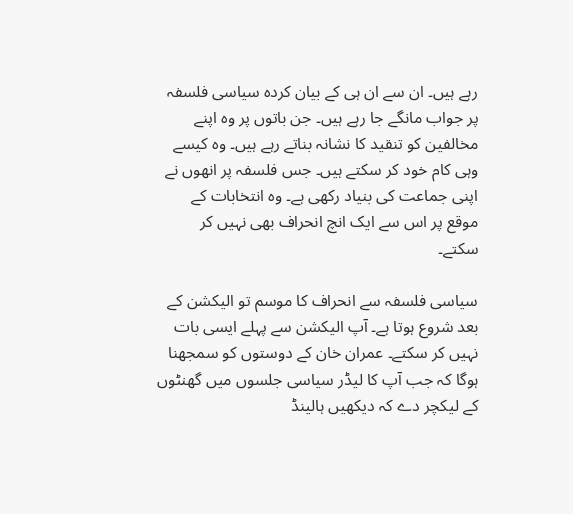رہے ہیں۔ ان سے ان ہی کے بیان کردہ سیاسی فلسفہ پر جواب مانگے جا رہے ہیں۔ جن باتوں پر وہ اپنے مخالفین کو تنقید کا نشانہ بناتے رہے ہیں۔ وہ کیسے وہی کام خود کر سکتے ہیں۔ جس فلسفہ پر انھوں نے اپنی جماعت کی بنیاد رکھی ہے۔ وہ انتخابات کے موقع پر اس سے ایک انچ انحراف بھی نہیں کر سکتے۔

سیاسی فلسفہ سے انحراف کا موسم تو الیکشن کے بعد شروع ہوتا ہے۔ آپ الیکشن سے پہلے ایسی بات نہیں کر سکتے۔ عمران خان کے دوستوں کو سمجھنا ہوگا کہ جب آپ کا لیڈر سیاسی جلسوں میں گھنٹوں کے لیکچر دے کہ دیکھیں ہالینڈ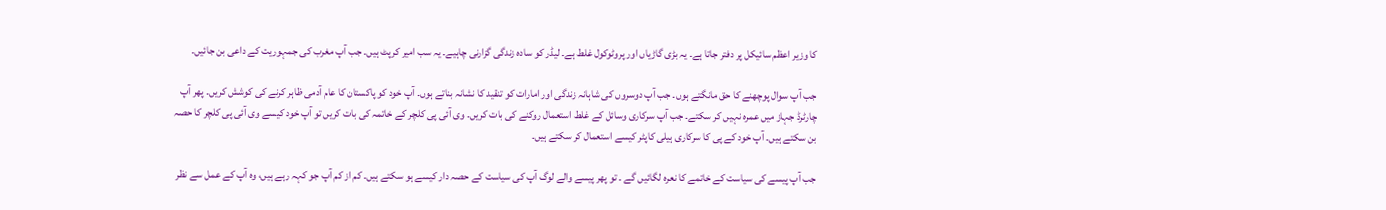کا وزیر اعظم سائیکل پر دفتر جاتا ہے۔ یہ بڑی گاڑیاں اور پروٹوکول غلط ہے۔ لیڈر کو سادہ زندگی گزارنی چاہیے۔ یہ سب امیر کرپٹ ہیں۔ جب آپ مغرب کی جمہوریت کے داعی بن جائیں۔

جب آپ سوال پوچھنے کا حق مانگتے ہوں۔ جب آپ دوسروں کی شاہانہ زندگی اور امارات کو تنقید کا نشانہ بناتے ہوں۔ آپ خود کو پاکستان کا عام آدمی ظاہر کرنے کی کوشش کریں۔ پھر آپ چارٹرڈ جہاز میں عمرہ نہیں کر سکتے۔ جب آپ سرکاری وسائل کے غلط استعمال روکنے کی بات کریں۔ وی آئی پی کلچر کے خاتمہ کی بات کریں تو آپ خود کیسے وی آئی پی کلچر کا حصہ بن سکتے ہیں۔ آپ خود کے پی کا سرکاری ہیلی کاپٹر کیسے استعمال کر سکتے ہیں۔

جب آپ پیسے کی سیاست کے خاتمے کا نعرہ لگائیں گے ۔ تو پھر پیسے والے لوگ آپ کی سیاست کے حصہ دار کیسے ہو سکتے ہیں۔ کم از کم آپ جو کہہ رہے ہیں، وہ آپ کے عمل سے نظر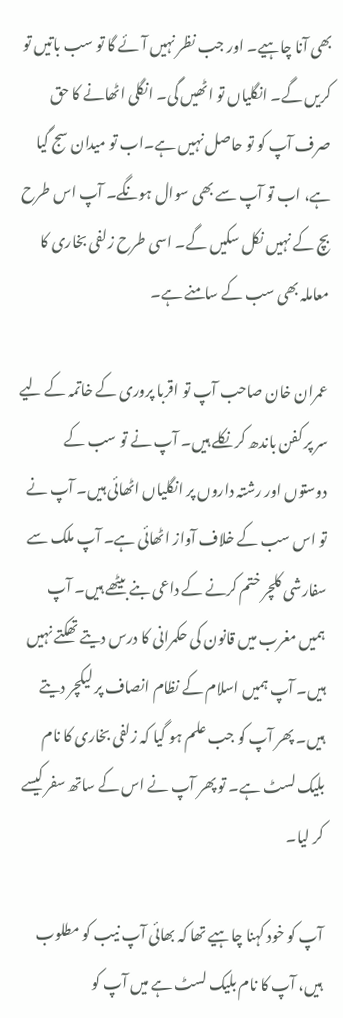بھی آنا چاہیے۔ اور جب نظر نہیں آئے گا تو سب باتیں تو کریں گے۔ انگلیاں تو اٹھیں گی۔ انگلی اٹھانے کا حق صرف آپ کو تو حاصل نہیں ہے۔اب تو میدان سج گیا ہے، اب تو آپ سے بھی سوال ہونگے۔ آپ اس طرح بچ کے نہیں نکل سکیں گے۔ اسی طرح زلفی بخاری کا معاملہ بھی سب کے سامنے ہے۔

عمران خان صاحب آپ تو اقربا پروری کے خاتمہ کے لیے سر پر کفن باندھ کر نکلے ہیں۔ آپ نے تو سب کے دوستوں اور رشتہ داروں پر انگلیاں اٹھائی ہیں۔ آپ نے تو اس سب کے خلاف آواز اٹھائی ہے۔ آپ ملک سے سفارشی کلچر ختم کرنے کے داعی بنے بیٹھے ہیں۔ آپ ہمیں مغرب میں قانون کی حکمرانی کا درس دیتے تھکتے نہیں ہیں۔ آپ ہمیں اسلام کے نظام انصاف پر لیکچر دیتے ہیں۔ پھر آپ کو جب علم ہو گیا کہ زلفی بخاری کا نام بلیک لسٹ ہے۔ تو پھر آپ نے اس کے ساتھ سفر کیسے کر لیا۔

آپ کو خود کہنا چاہیے تھا کہ بھائی آپ نیب کو مطلوب ہیں، آپ کا نام بلیک لسٹ ہے میں آپ کو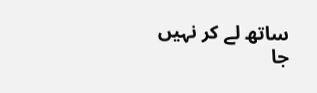ساتھ لے کر نہیں جا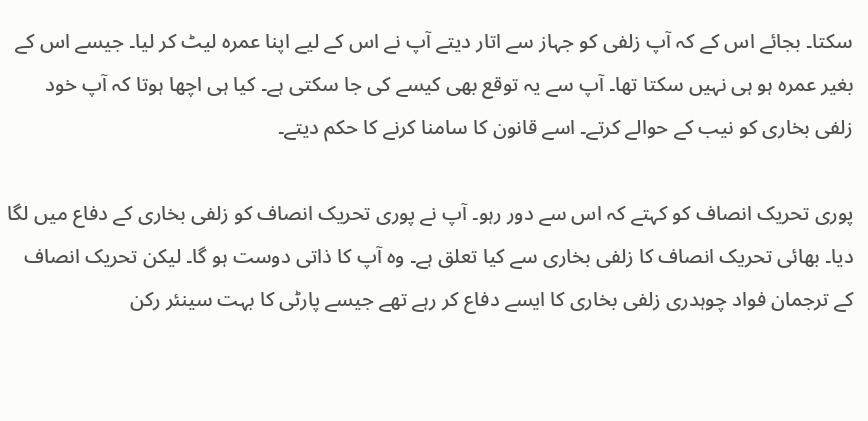سکتا۔ بجائے اس کے کہ آپ زلفی کو جہاز سے اتار دیتے آپ نے اس کے لیے اپنا عمرہ لیٹ کر لیا۔ جیسے اس کے بغیر عمرہ ہو ہی نہیں سکتا تھا۔ آپ سے یہ توقع بھی کیسے کی جا سکتی ہے۔ کیا ہی اچھا ہوتا کہ آپ خود زلفی بخاری کو نیب کے حوالے کرتے۔ اسے قانون کا سامنا کرنے کا حکم دیتے۔

پوری تحریک انصاف کو کہتے کہ اس سے دور رہو۔ آپ نے پوری تحریک انصاف کو زلفی بخاری کے دفاع میں لگا دیا۔ بھائی تحریک انصاف کا زلفی بخاری سے کیا تعلق ہے۔ وہ آپ کا ذاتی دوست ہو گا۔ لیکن تحریک انصاف کے ترجمان فواد چوہدری زلفی بخاری کا ایسے دفاع کر رہے تھے جیسے پارٹی کا بہت سینئر رکن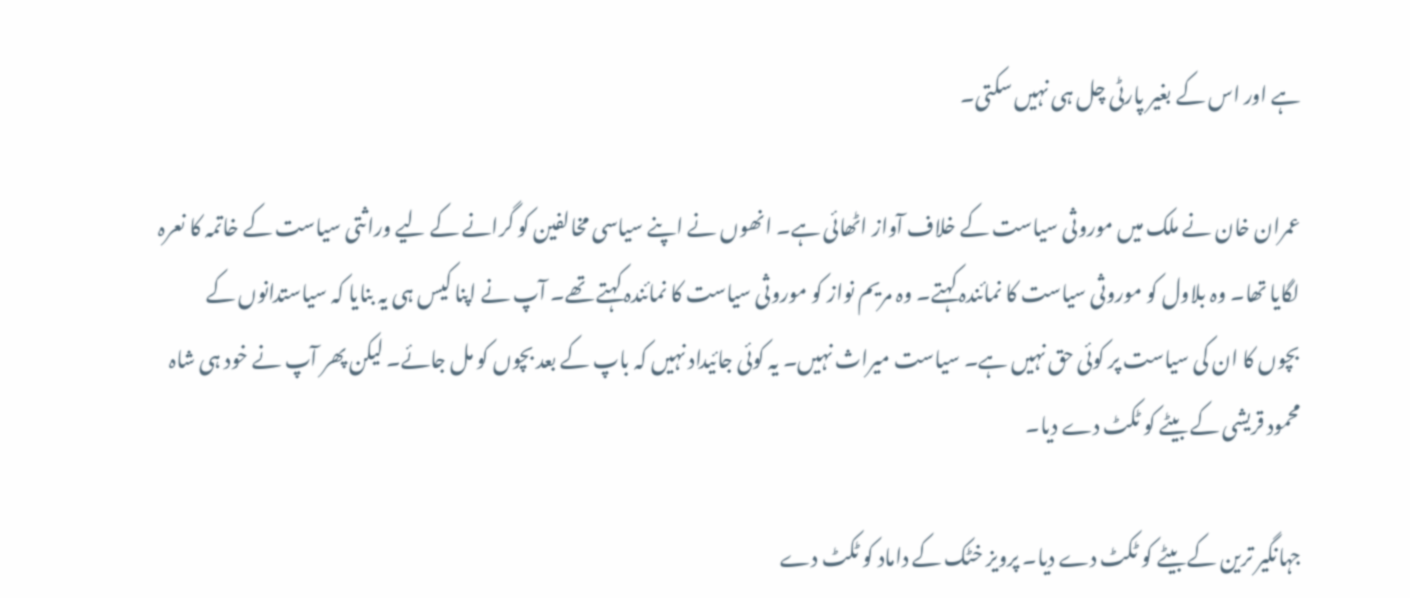ہے اور اس کے بغیر پارٹی چل ہی نہیں سکتی۔

عمران خان نے ملک میں موروثی سیاست کے خلاف آواز اٹھائی ہے۔ انھوں نے اپنے سیاسی مخالفین کو گرانے کے لیے وراثتی سیاست کے خاتمہ کا نعرہ لگایا تھا۔ وہ بلاول کو موروثی سیاست کا نمائندہ کہتے۔ وہ مریم نواز کو موروثی سیاست کا نمائندہ کہتے تھے۔ آپ نے اپنا کیس ہی یہ بنایا کہ سیاستدانوں کے بچوں کا ان کی سیاست پر کوئی حق نہیں ہے۔ سیاست میراث نہیں۔ یہ کوئی جائیداد نہیں کہ باپ کے بعد بچوں کو مل جائے۔ لیکن پھر آپ نے خود ہی شاہ محمود قریشی کے بیٹے کو ٹکٹ دے دیا۔

جہانگیر ترین کے بیٹے کو ٹکٹ دے دیا۔ پرویز خٹک کے داماد کو ٹکٹ دے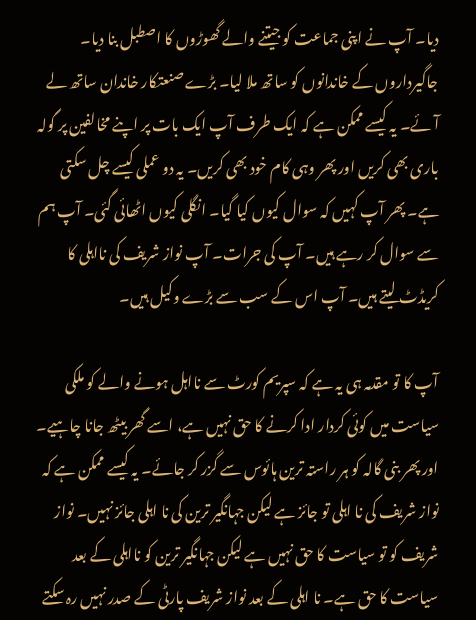دیا۔ آپ نے اپنی جماعت کو جیتنے والے گھوڑوں کا اصطبل بنا دیا۔ جاگیرداروں کے خاندانوں کو ساتھ ملا لیا۔ بڑے صنعتکار خاندان ساتھ لے آئے۔ یہ کیسے ممکن ہے کہ ایک طرف آپ ایک بات پر اپنے مخالفین پر گولہ باری بھی کریں اور پھر وہی کام خود بھی کریں۔ یہ دو عملی کیسے چل سکتی ہے۔ پھر آپ کہیں کہ سوال کیوں کیا گیا۔ انگلی کیوں اٹھائی گئی۔ آپ ہم سے سوال کر رہے ہیں۔ آپ کی جرات۔ آپ نواز شریف کی نااہلی کا کریڈٹ لیتے ہیں۔ آپ اس کے سب سے بڑے وکیل ہیں۔

آپ کا تو مقدمہ ہی یہ ہے کہ سپریم کورٹ سے نااہل ہونے والے کو ملکی سیاست میں کوئی کردار ادا کرنے کا حق نہیں ہے، اسے گھر بیٹھ جانا چاہیے۔ اور پھر بنی گالہ کو ہر راستہ ترین ہائوس سے گزر کر جائے۔ یہ کیسے ممکن ہے کہ نواز شریف کی نا اہلی تو جائز ہے لیکن جہانگیر ترین کی نا اہلی جائز نہیں۔ نواز شریف کو تو سیاست کا حق نہیں ہے لیکن جہانگیر ترین کو نااہلی کے بعد سیاست کا حق ہے۔ نا اہلی کے بعد نواز شریف پارٹی کے صدر نہیں رہ سکتے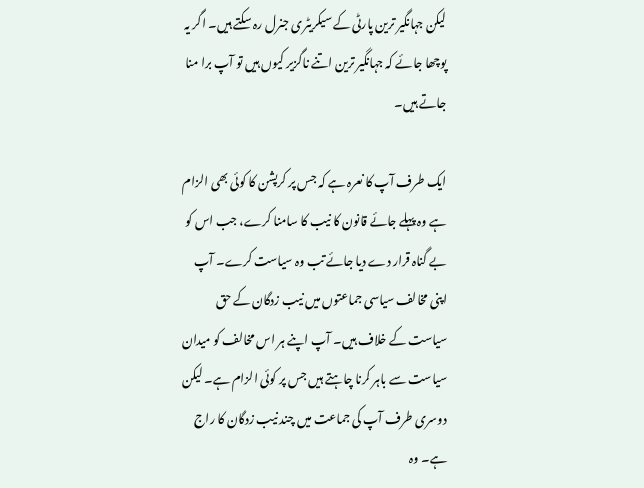لیکن جہانگیر ترین پارٹی کے سیکریٹری جنرل رہ سکتے ہیں۔ اگر یہ پوچھا جائے کہ جہانگیر ترین اتنے ناگزیر کیوں ہیں تو آپ برا منا جاتے ہیں۔

ایک طرف آپ کا نعرہ ہے کہ جس پر کرپشن کا کوئی بھی الزام ہے وہ پہلے جائے قانون کا نیب کا سامنا کرے، جب اس کو بے گناہ قرار دے دیا جائے تب وہ سیاست کرے۔ آپ اپنی مخالف سیاسی جماعتوں میں نیب زدگان کے حق سیاست کے خلاف ہیں۔ آپ اپنے ہر اس مخالف کو میدان سیاست سے باہر کرنا چاہتے ہیں جس پر کوئی الزام ہے۔ لیکن دوسری طرف آپ کی جماعت میں چند نیب زدگان کا راج ہے۔ وہ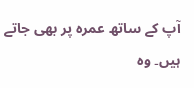آپ کے ساتھ عمرہ پر بھی جاتے ہیں۔ وہ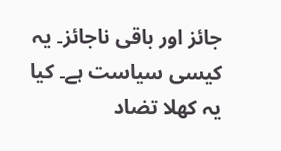جائز اور باقی ناجائز۔ یہ کیسی سیاست ہے۔ کیا یہ کھلا تضاد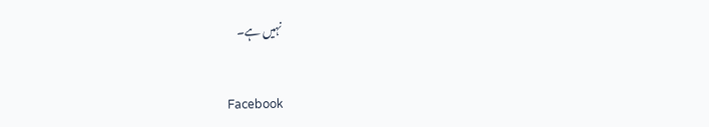نہیں ہے۔


Facebook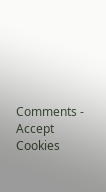Comments - Accept Cookies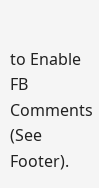to Enable FB Comments (See Footer).